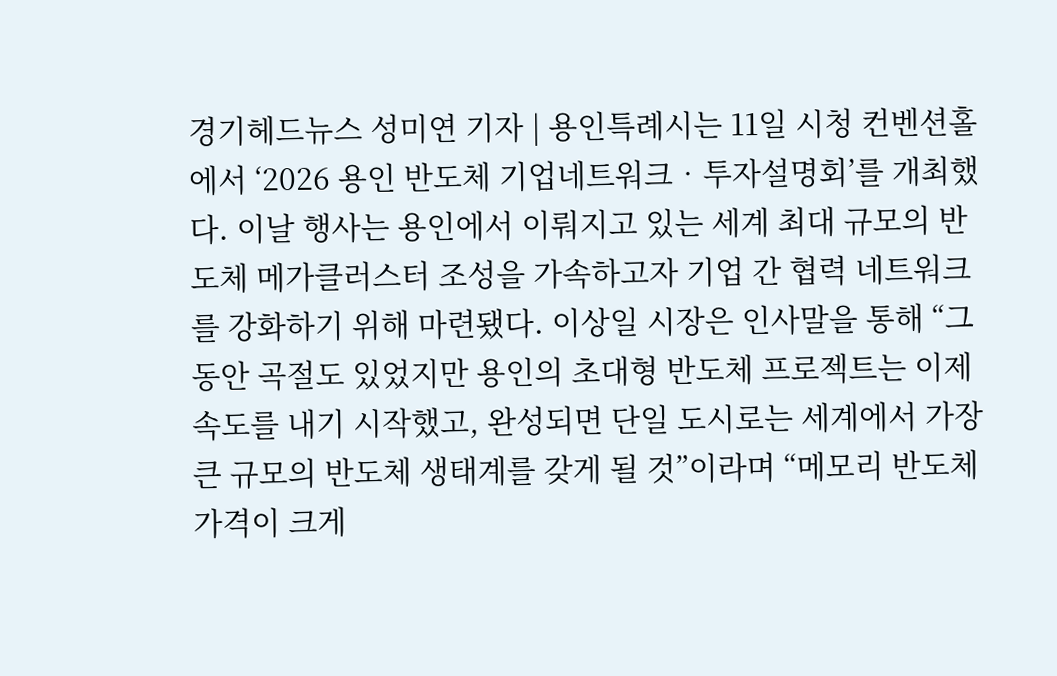경기헤드뉴스 성미연 기자 | 용인특례시는 11일 시청 컨벤션홀에서 ‘2026 용인 반도체 기업네트워크‧투자설명회’를 개최했다. 이날 행사는 용인에서 이뤄지고 있는 세계 최대 규모의 반도체 메가클러스터 조성을 가속하고자 기업 간 협력 네트워크를 강화하기 위해 마련됐다. 이상일 시장은 인사말을 통해 “그동안 곡절도 있었지만 용인의 초대형 반도체 프로젝트는 이제 속도를 내기 시작했고, 완성되면 단일 도시로는 세계에서 가장 큰 규모의 반도체 생태계를 갖게 될 것”이라며 “메모리 반도체 가격이 크게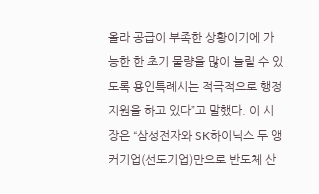올라 공급이 부족한 상황이기에 가능한 한 초기 물량을 많이 늘릴 수 있도록 용인특례시는 적극적으로 행정 지원을 하고 있다”고 말했다. 이 시장은 “삼성전자와 SK하이닉스 두 앵커기업(선도기업)만으로 반도체 산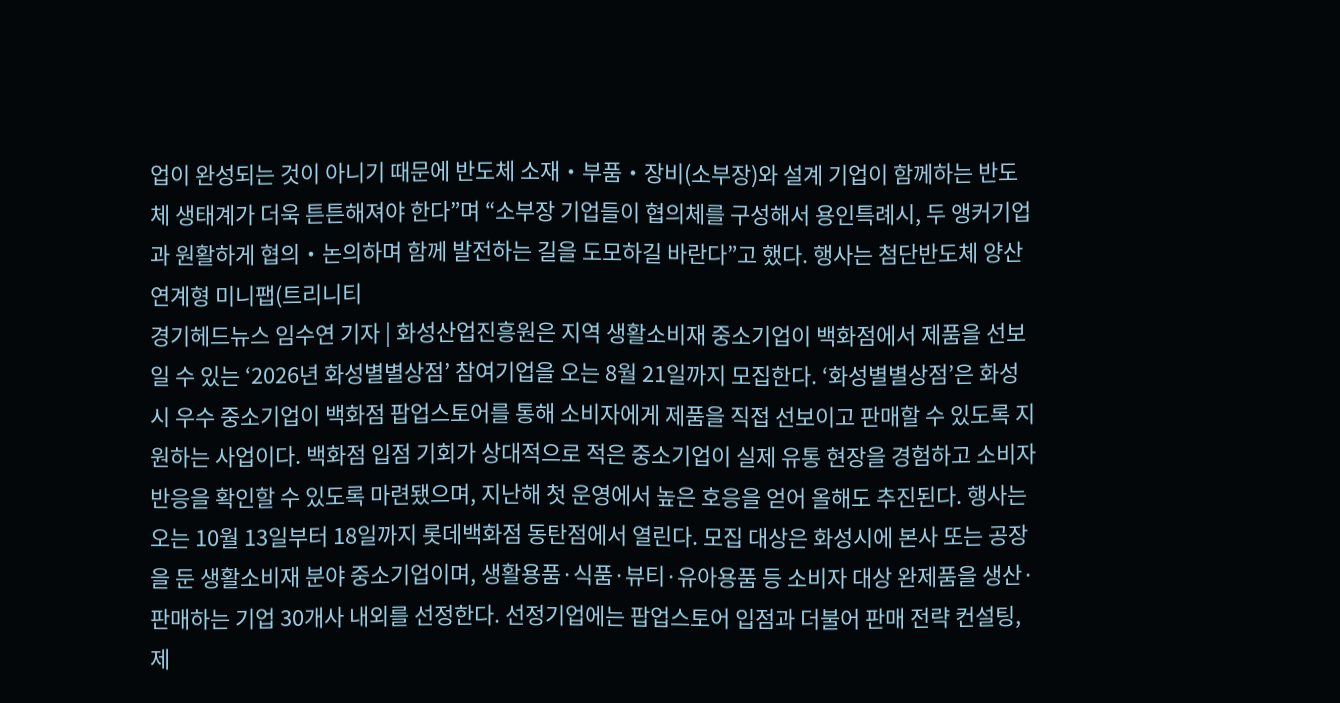업이 완성되는 것이 아니기 때문에 반도체 소재‧부품‧장비(소부장)와 설계 기업이 함께하는 반도체 생태계가 더욱 튼튼해져야 한다”며 “소부장 기업들이 협의체를 구성해서 용인특례시, 두 앵커기업과 원활하게 협의‧논의하며 함께 발전하는 길을 도모하길 바란다”고 했다. 행사는 첨단반도체 양산연계형 미니팹(트리니티
경기헤드뉴스 임수연 기자 | 화성산업진흥원은 지역 생활소비재 중소기업이 백화점에서 제품을 선보일 수 있는 ‘2026년 화성별별상점’ 참여기업을 오는 8월 21일까지 모집한다. ‘화성별별상점’은 화성시 우수 중소기업이 백화점 팝업스토어를 통해 소비자에게 제품을 직접 선보이고 판매할 수 있도록 지원하는 사업이다. 백화점 입점 기회가 상대적으로 적은 중소기업이 실제 유통 현장을 경험하고 소비자 반응을 확인할 수 있도록 마련됐으며, 지난해 첫 운영에서 높은 호응을 얻어 올해도 추진된다. 행사는 오는 10월 13일부터 18일까지 롯데백화점 동탄점에서 열린다. 모집 대상은 화성시에 본사 또는 공장을 둔 생활소비재 분야 중소기업이며, 생활용품·식품·뷰티·유아용품 등 소비자 대상 완제품을 생산·판매하는 기업 30개사 내외를 선정한다. 선정기업에는 팝업스토어 입점과 더불어 판매 전략 컨설팅, 제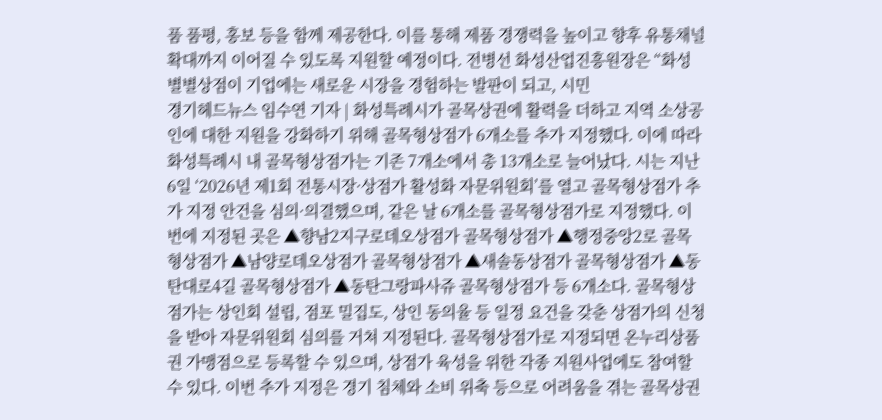품 품평, 홍보 등을 함께 제공한다. 이를 통해 제품 경쟁력을 높이고 향후 유통채널 확대까지 이어질 수 있도록 지원할 예정이다. 전병선 화성산업진흥원장은 “화성별별상점이 기업에는 새로운 시장을 경험하는 발판이 되고, 시민
경기헤드뉴스 임수연 기자 | 화성특례시가 골목상권에 활력을 더하고 지역 소상공인에 대한 지원을 강화하기 위해 골목형상점가 6개소를 추가 지정했다. 이에 따라 화성특례시 내 골목형상점가는 기존 7개소에서 총 13개소로 늘어났다. 시는 지난 6일 ‘2026년 제1회 전통시장·상점가 활성화 자문위원회’를 열고 골목형상점가 추가 지정 안건을 심의·의결했으며, 같은 날 6개소를 골목형상점가로 지정했다. 이번에 지정된 곳은 ▲향남2지구로데오상점가 골목형상점가 ▲행정중앙2로 골목형상점가 ▲남양로데오상점가 골목형상점가 ▲새솔동상점가 골목형상점가 ▲동탄대로4길 골목형상점가 ▲동탄그랑파사쥬 골목형상점가 등 6개소다. 골목형상점가는 상인회 설립, 점포 밀집도, 상인 동의율 등 일정 요건을 갖춘 상점가의 신청을 받아 자문위원회 심의를 거쳐 지정된다. 골목형상점가로 지정되면 온누리상품권 가맹점으로 등록할 수 있으며, 상점가 육성을 위한 각종 지원사업에도 참여할 수 있다. 이번 추가 지정은 경기 침체와 소비 위축 등으로 어려움을 겪는 골목상권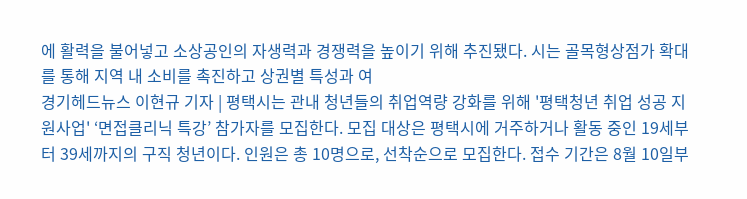에 활력을 불어넣고 소상공인의 자생력과 경쟁력을 높이기 위해 추진됐다. 시는 골목형상점가 확대를 통해 지역 내 소비를 촉진하고 상권별 특성과 여
경기헤드뉴스 이현규 기자 | 평택시는 관내 청년들의 취업역량 강화를 위해 '평택청년 취업 성공 지원사업' ‘면접클리닉 특강’ 참가자를 모집한다. 모집 대상은 평택시에 거주하거나 활동 중인 19세부터 39세까지의 구직 청년이다. 인원은 총 10명으로, 선착순으로 모집한다. 접수 기간은 8월 10일부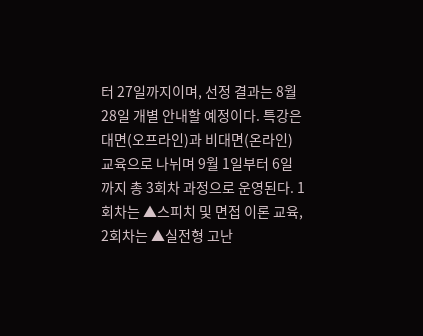터 27일까지이며, 선정 결과는 8월 28일 개별 안내할 예정이다. 특강은 대면(오프라인)과 비대면(온라인) 교육으로 나뉘며 9월 1일부터 6일까지 총 3회차 과정으로 운영된다. 1회차는 ▲스피치 및 면접 이론 교육, 2회차는 ▲실전형 고난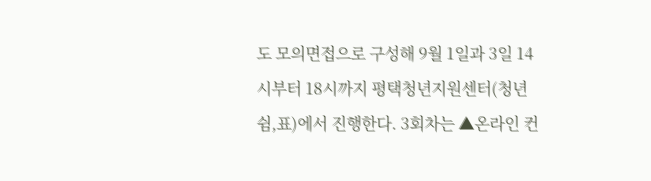도 모의면접으로 구성해 9월 1일과 3일 14시부터 18시까지 평택청년지원센터(청년쉼,표)에서 진행한다. 3회차는 ▲온라인 컨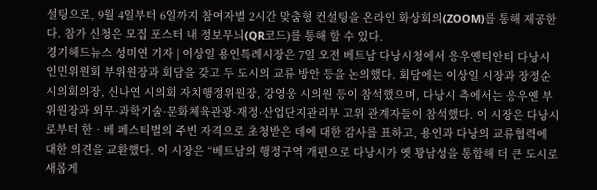설팅으로, 9월 4일부터 6일까지 참여자별 2시간 맞춤형 컨설팅을 온라인 화상회의(ZOOM)를 통해 제공한다. 참가 신청은 모집 포스터 내 정보무늬(QR코드)를 통해 할 수 있다.
경기헤드뉴스 성미연 기자 | 이상일 용인특례시장은 7일 오전 베트남 다낭시청에서 응우옌티안티 다낭시 인민위원회 부위원장과 회담을 갖고 두 도시의 교류 방안 등을 논의했다. 회담에는 이상일 시장과 장정순 시의회의장, 신나연 시의회 자치행정위원장, 강영웅 시의원 등이 참석했으며, 다낭시 측에서는 응우옌 부위원장과 외무·과학기술·문화체육관광·재정·산업단지관리부 고위 관계자들이 참석했다. 이 시장은 다낭시로부터 한‧베 페스티벌의 주빈 자격으로 초청받은 데에 대한 감사를 표하고, 용인과 다낭의 교류협력에 대한 의견을 교환했다. 이 시장은 “베트남의 행정구역 개편으로 다낭시가 옛 꽝남성을 통합해 더 큰 도시로 새롭게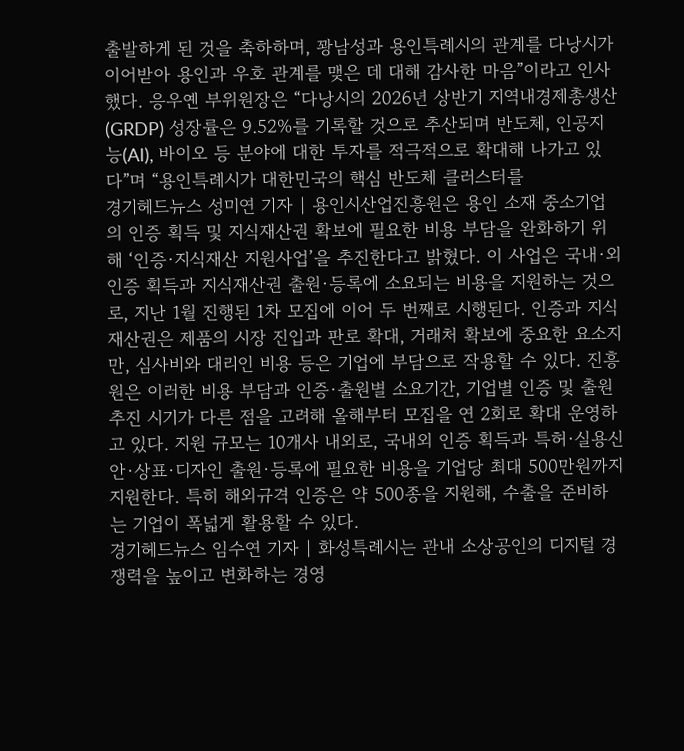출발하게 된 것을 축하하며, 꽝남성과 용인특례시의 관계를 다낭시가 이어받아 용인과 우호 관계를 맺은 데 대해 감사한 마음”이라고 인사했다. 응우옌 부위원장은 “다낭시의 2026년 상반기 지역내경제총생산(GRDP) 성장률은 9.52%를 기록할 것으로 추산되며 반도체, 인공지능(AI), 바이오 등 분야에 대한 투자를 적극적으로 확대해 나가고 있다”며 “용인특례시가 대한민국의 핵심 반도체 클러스터를
경기헤드뉴스 성미연 기자 | 용인시산업진흥원은 용인 소재 중소기업의 인증 획득 및 지식재산권 확보에 필요한 비용 부담을 완화하기 위해 ‘인증·지식재산 지원사업’을 추진한다고 밝혔다. 이 사업은 국내·외 인증 획득과 지식재산권 출원·등록에 소요되는 비용을 지원하는 것으로, 지난 1월 진행된 1차 모집에 이어 두 번째로 시행된다. 인증과 지식재산권은 제품의 시장 진입과 판로 확대, 거래처 확보에 중요한 요소지만, 심사비와 대리인 비용 등은 기업에 부담으로 작용할 수 있다. 진흥원은 이러한 비용 부담과 인증·출원별 소요기간, 기업별 인증 및 출원 추진 시기가 다른 점을 고려해 올해부터 모집을 연 2회로 확대 운영하고 있다. 지원 규모는 10개사 내외로, 국내외 인증 획득과 특허·실용신안·상표·디자인 출원·등록에 필요한 비용을 기업당 최대 500만원까지 지원한다. 특히 해외규격 인증은 약 500종을 지원해, 수출을 준비하는 기업이 폭넓게 활용할 수 있다.
경기헤드뉴스 임수연 기자 | 화성특례시는 관내 소상공인의 디지털 경쟁력을 높이고 변화하는 경영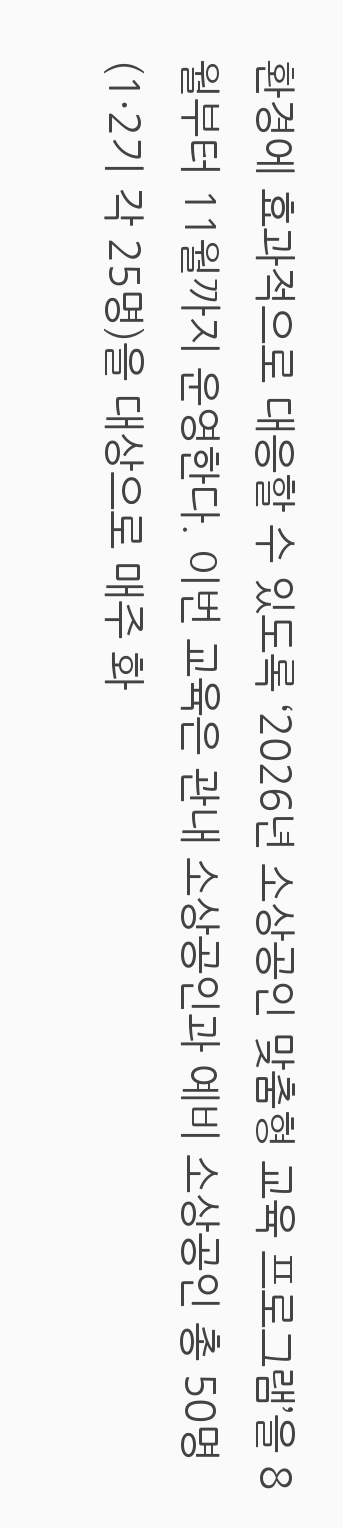환경에 효과적으로 대응할 수 있도록 ‘2026년 소상공인 맞춤형 교육 프로그램’을 8월부터 11월까지 운영한다. 이번 교육은 관내 소상공인과 예비 소상공인 총 50명(1·2기 각 25명)을 대상으로 매주 화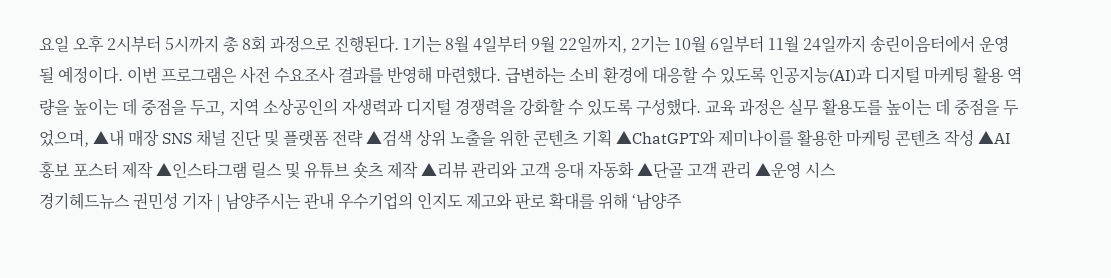요일 오후 2시부터 5시까지 총 8회 과정으로 진행된다. 1기는 8월 4일부터 9월 22일까지, 2기는 10월 6일부터 11월 24일까지 송린이음터에서 운영될 예정이다. 이번 프로그램은 사전 수요조사 결과를 반영해 마련했다. 급변하는 소비 환경에 대응할 수 있도록 인공지능(AI)과 디지털 마케팅 활용 역량을 높이는 데 중점을 두고, 지역 소상공인의 자생력과 디지털 경쟁력을 강화할 수 있도록 구성했다. 교육 과정은 실무 활용도를 높이는 데 중점을 두었으며, ▲내 매장 SNS 채널 진단 및 플랫폼 전략 ▲검색 상위 노출을 위한 콘텐츠 기획 ▲ChatGPT와 제미나이를 활용한 마케팅 콘텐츠 작성 ▲AI 홍보 포스터 제작 ▲인스타그램 릴스 및 유튜브 숏츠 제작 ▲리뷰 관리와 고객 응대 자동화 ▲단골 고객 관리 ▲운영 시스
경기헤드뉴스 권민성 기자 | 남양주시는 관내 우수기업의 인지도 제고와 판로 확대를 위해 ‘남양주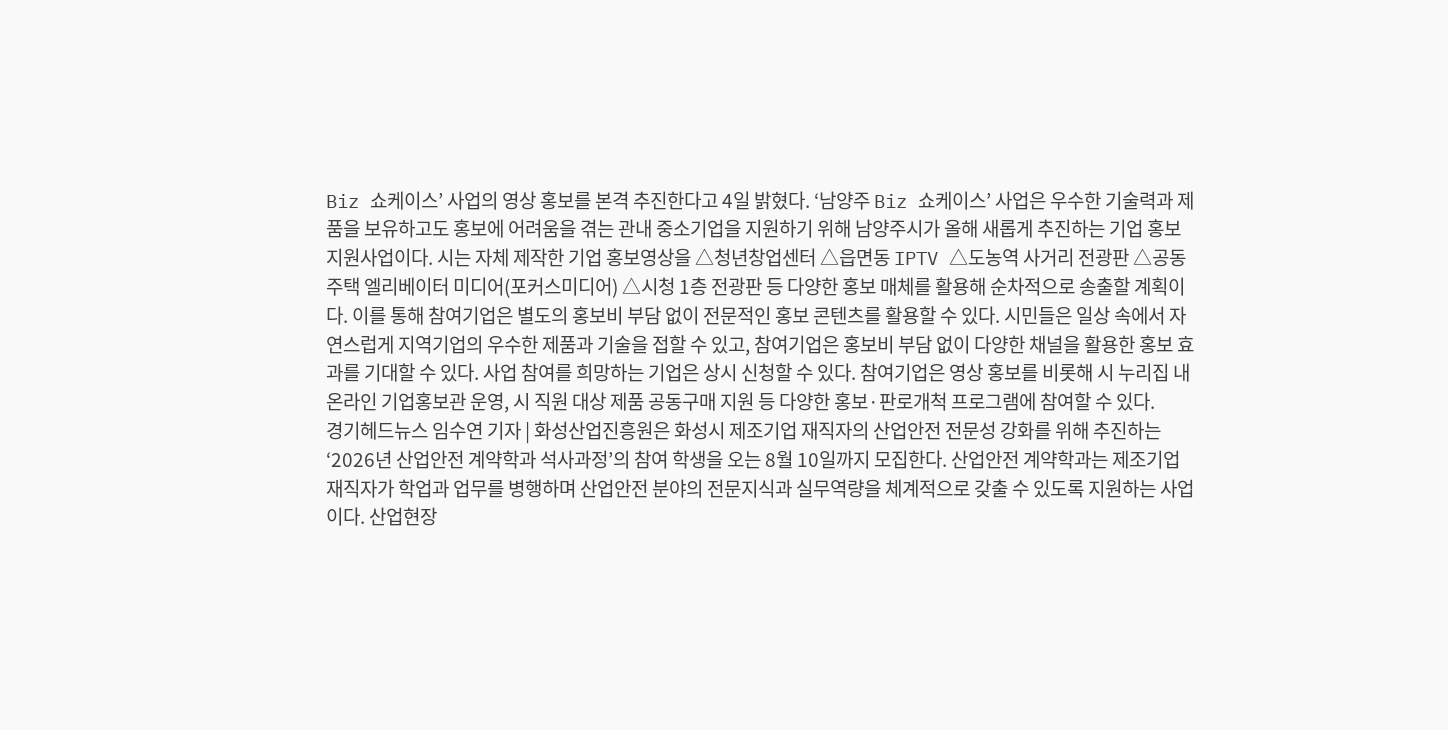Biz 쇼케이스’ 사업의 영상 홍보를 본격 추진한다고 4일 밝혔다. ‘남양주 Biz 쇼케이스’ 사업은 우수한 기술력과 제품을 보유하고도 홍보에 어려움을 겪는 관내 중소기업을 지원하기 위해 남양주시가 올해 새롭게 추진하는 기업 홍보 지원사업이다. 시는 자체 제작한 기업 홍보영상을 △청년창업센터 △읍면동 IPTV △도농역 사거리 전광판 △공동주택 엘리베이터 미디어(포커스미디어) △시청 1층 전광판 등 다양한 홍보 매체를 활용해 순차적으로 송출할 계획이다. 이를 통해 참여기업은 별도의 홍보비 부담 없이 전문적인 홍보 콘텐츠를 활용할 수 있다. 시민들은 일상 속에서 자연스럽게 지역기업의 우수한 제품과 기술을 접할 수 있고, 참여기업은 홍보비 부담 없이 다양한 채널을 활용한 홍보 효과를 기대할 수 있다. 사업 참여를 희망하는 기업은 상시 신청할 수 있다. 참여기업은 영상 홍보를 비롯해 시 누리집 내 온라인 기업홍보관 운영, 시 직원 대상 제품 공동구매 지원 등 다양한 홍보·판로개척 프로그램에 참여할 수 있다.
경기헤드뉴스 임수연 기자 | 화성산업진흥원은 화성시 제조기업 재직자의 산업안전 전문성 강화를 위해 추진하는 ‘2026년 산업안전 계약학과 석사과정’의 참여 학생을 오는 8월 10일까지 모집한다. 산업안전 계약학과는 제조기업 재직자가 학업과 업무를 병행하며 산업안전 분야의 전문지식과 실무역량을 체계적으로 갖출 수 있도록 지원하는 사업이다. 산업현장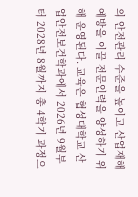의 안전관리 수준을 높이고 산업재해 예방을 이끌 전문인력을 양성하기 위해 운영된다. 교육은 협성대학교 산업안전보건학과에서 2026년 9월부터 2028년 8월까지 총 4학기 과정으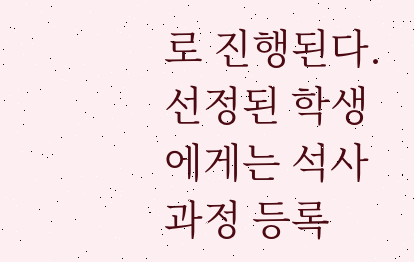로 진행된다. 선정된 학생에게는 석사과정 등록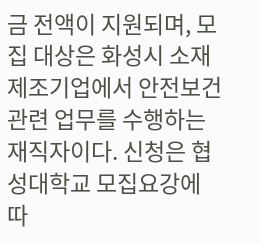금 전액이 지원되며, 모집 대상은 화성시 소재 제조기업에서 안전보건 관련 업무를 수행하는 재직자이다. 신청은 협성대학교 모집요강에 따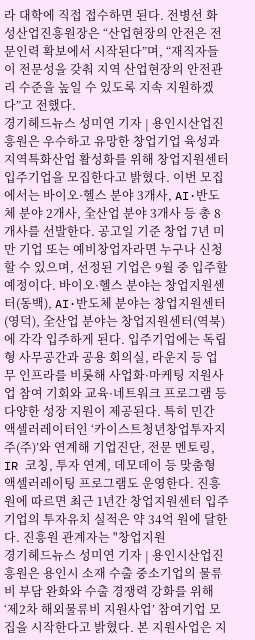라 대학에 직접 접수하면 된다. 전병선 화성산업진흥원장은 “산업현장의 안전은 전문인력 확보에서 시작된다”며, “재직자들이 전문성을 갖춰 지역 산업현장의 안전관리 수준을 높일 수 있도록 지속 지원하겠다”고 전했다.
경기헤드뉴스 성미연 기자 | 용인시산업진흥원은 우수하고 유망한 창업기업 육성과 지역특화산업 활성화를 위해 창업지원센터 입주기업을 모집한다고 밝혔다. 이번 모집에서는 바이오·헬스 분야 3개사, AI·반도체 분야 2개사, 全산업 분야 3개사 등 총 8개사를 선발한다. 공고일 기준 창업 7년 미만 기업 또는 예비창업자라면 누구나 신청할 수 있으며, 선정된 기업은 9월 중 입주할 예정이다. 바이오·헬스 분야는 창업지원센터(동백), AI·반도체 분야는 창업지원센터(영덕), 全산업 분야는 창업지원센터(역북)에 각각 입주하게 된다. 입주기업에는 독립형 사무공간과 공용 회의실, 라운지 등 업무 인프라를 비롯해 사업화·마케팅 지원사업 참여 기회와 교육·네트워크 프로그램 등 다양한 성장 지원이 제공된다. 특히 민간 액셀러레이터인 ‘카이스트청년창업투자지주(주)’와 연계해 기업진단, 전문 멘토링, IR 코칭, 투자 연계, 데모데이 등 맞춤형 액셀러레이팅 프로그램도 운영한다. 진흥원에 따르면 최근 1년간 창업지원센터 입주기업의 투자유치 실적은 약 34억 원에 달한다. 진흥원 관계자는 "창업지원
경기헤드뉴스 성미연 기자 | 용인시산업진흥원은 용인시 소재 수출 중소기업의 물류비 부담 완화와 수출 경쟁력 강화를 위해 ‘제2차 해외물류비 지원사업’ 참여기업 모집을 시작한다고 밝혔다. 본 지원사업은 지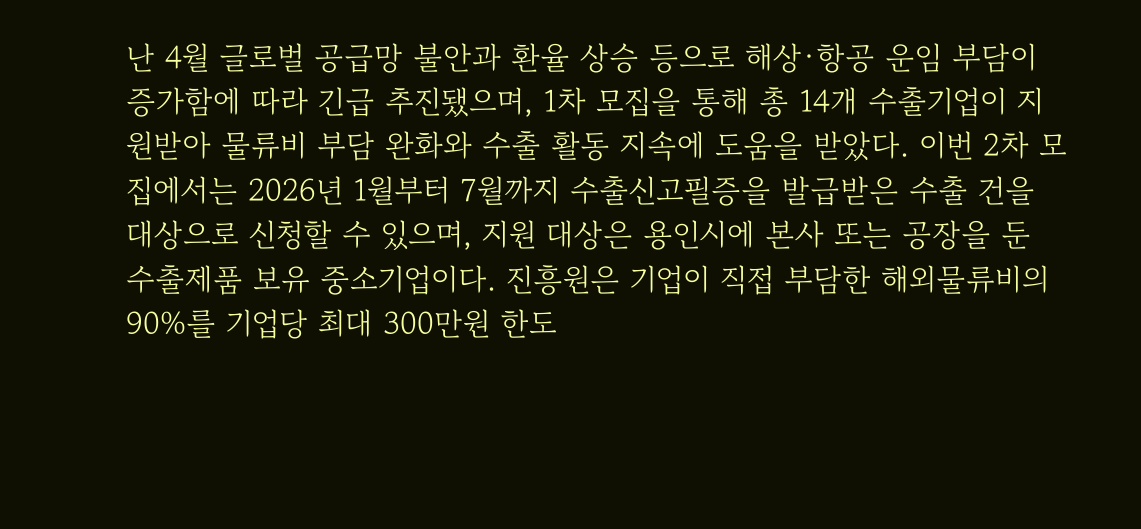난 4월 글로벌 공급망 불안과 환율 상승 등으로 해상·항공 운임 부담이 증가함에 따라 긴급 추진됐으며, 1차 모집을 통해 총 14개 수출기업이 지원받아 물류비 부담 완화와 수출 활동 지속에 도움을 받았다. 이번 2차 모집에서는 2026년 1월부터 7월까지 수출신고필증을 발급받은 수출 건을 대상으로 신청할 수 있으며, 지원 대상은 용인시에 본사 또는 공장을 둔 수출제품 보유 중소기업이다. 진흥원은 기업이 직접 부담한 해외물류비의 90%를 기업당 최대 300만원 한도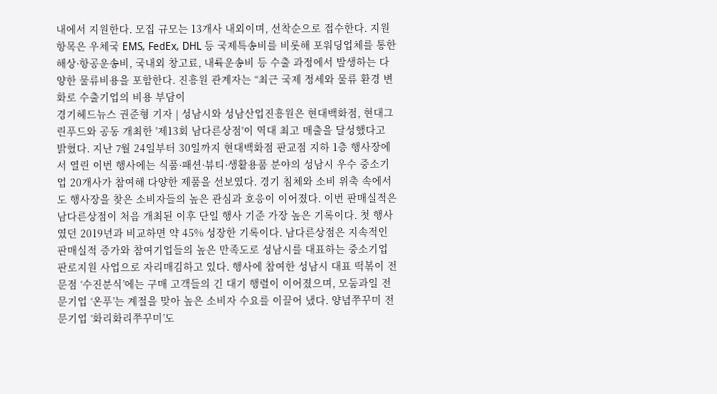내에서 지원한다. 모집 규모는 13개사 내외이며, 선착순으로 접수한다. 지원 항목은 우체국 EMS, FedEx, DHL 등 국제특송비를 비롯해 포워딩업체를 통한 해상·항공운송비, 국내외 창고료, 내륙운송비 등 수출 과정에서 발생하는 다양한 물류비용을 포함한다. 진흥원 관계자는 “최근 국제 정세와 물류 환경 변화로 수출기업의 비용 부담이
경기헤드뉴스 권준형 기자 | 성남시와 성남산업진흥원은 현대백화점, 현대그린푸드와 공동 개최한 '제13회 남다른상점'이 역대 최고 매출을 달성했다고 밝혔다. 지난 7월 24일부터 30일까지 현대백화점 판교점 지하 1층 행사장에서 열린 이번 행사에는 식품·패션·뷰티·생활용품 분야의 성남시 우수 중소기업 20개사가 참여해 다양한 제품을 선보였다. 경기 침체와 소비 위축 속에서도 행사장을 찾은 소비자들의 높은 관심과 호응이 이어졌다. 이번 판매실적은 남다른상점이 처음 개최된 이후 단일 행사 기준 가장 높은 기록이다. 첫 행사였던 2019년과 비교하면 약 45% 성장한 기록이다. 남다른상점은 지속적인 판매실적 증가와 참여기업들의 높은 만족도로 성남시를 대표하는 중소기업 판로지원 사업으로 자리매김하고 있다. 행사에 참여한 성남시 대표 떡볶이 전문점 ‘수진분식’에는 구매 고객들의 긴 대기 행렬이 이어졌으며, 모둠과일 전문기업 ‘온푸’는 계절을 맞아 높은 소비자 수요를 이끌어 냈다. 양념쭈꾸미 전문기업 ‘화리화리쭈꾸미’도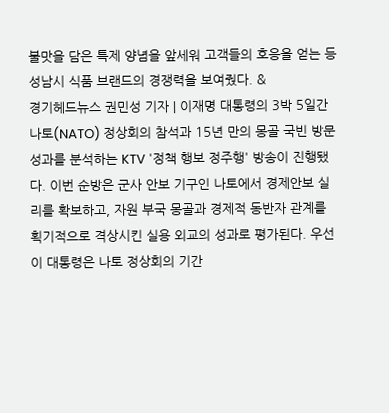불맛을 담은 특제 양념을 앞세워 고객들의 호응을 얻는 등 성남시 식품 브랜드의 경쟁력을 보여줬다. &
경기헤드뉴스 권민성 기자 | 이재명 대통령의 3박 5일간 나토(NATO) 정상회의 참석과 15년 만의 몽골 국빈 방문 성과를 분석하는 KTV '정책 행보 정주행' 방송이 진행됐다. 이번 순방은 군사 안보 기구인 나토에서 경제안보 실리를 확보하고, 자원 부국 몽골과 경제적 동반자 관계를 획기적으로 격상시킨 실용 외교의 성과로 평가된다. 우선 이 대통령은 나토 정상회의 기간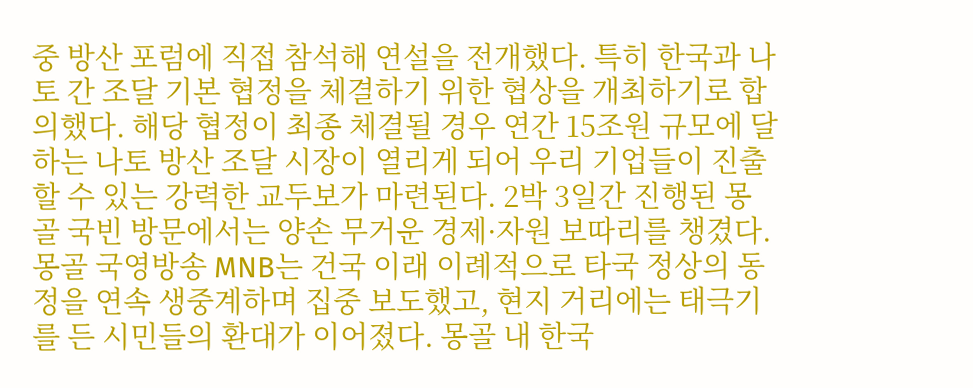중 방산 포럼에 직접 참석해 연설을 전개했다. 특히 한국과 나토 간 조달 기본 협정을 체결하기 위한 협상을 개최하기로 합의했다. 해당 협정이 최종 체결될 경우 연간 15조원 규모에 달하는 나토 방산 조달 시장이 열리게 되어 우리 기업들이 진출할 수 있는 강력한 교두보가 마련된다. 2박 3일간 진행된 몽골 국빈 방문에서는 양손 무거운 경제·자원 보따리를 챙겼다. 몽골 국영방송 MNB는 건국 이래 이례적으로 타국 정상의 동정을 연속 생중계하며 집중 보도했고, 현지 거리에는 태극기를 든 시민들의 환대가 이어졌다. 몽골 내 한국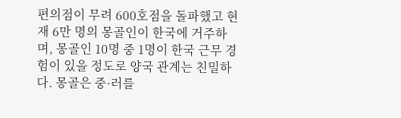편의점이 무려 600호점을 돌파했고 현재 6만 명의 몽골인이 한국에 거주하며, 몽골인 10명 중 1명이 한국 근무 경험이 있을 정도로 양국 관계는 친밀하다. 몽골은 중·러를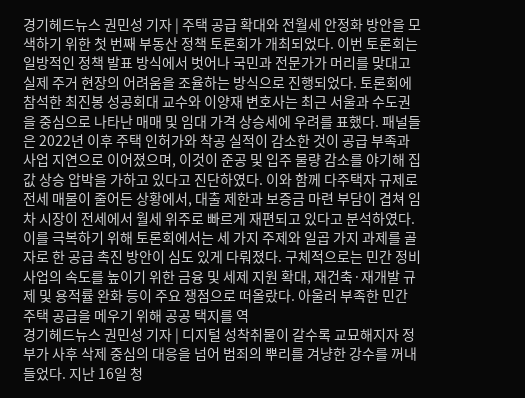경기헤드뉴스 권민성 기자 | 주택 공급 확대와 전월세 안정화 방안을 모색하기 위한 첫 번째 부동산 정책 토론회가 개최되었다. 이번 토론회는 일방적인 정책 발표 방식에서 벗어나 국민과 전문가가 머리를 맞대고 실제 주거 현장의 어려움을 조율하는 방식으로 진행되었다. 토론회에 참석한 최진봉 성공회대 교수와 이양재 변호사는 최근 서울과 수도권을 중심으로 나타난 매매 및 임대 가격 상승세에 우려를 표했다. 패널들은 2022년 이후 주택 인허가와 착공 실적이 감소한 것이 공급 부족과 사업 지연으로 이어졌으며, 이것이 준공 및 입주 물량 감소를 야기해 집값 상승 압박을 가하고 있다고 진단하였다. 이와 함께 다주택자 규제로 전세 매물이 줄어든 상황에서, 대출 제한과 보증금 마련 부담이 겹쳐 임차 시장이 전세에서 월세 위주로 빠르게 재편되고 있다고 분석하였다. 이를 극복하기 위해 토론회에서는 세 가지 주제와 일곱 가지 과제를 골자로 한 공급 촉진 방안이 심도 있게 다뤄졌다. 구체적으로는 민간 정비 사업의 속도를 높이기 위한 금융 및 세제 지원 확대, 재건축·재개발 규제 및 용적률 완화 등이 주요 쟁점으로 떠올랐다. 아울러 부족한 민간 주택 공급을 메우기 위해 공공 택지를 역
경기헤드뉴스 권민성 기자 | 디지털 성착취물이 갈수록 교묘해지자 정부가 사후 삭제 중심의 대응을 넘어 범죄의 뿌리를 겨냥한 강수를 꺼내들었다. 지난 16일 청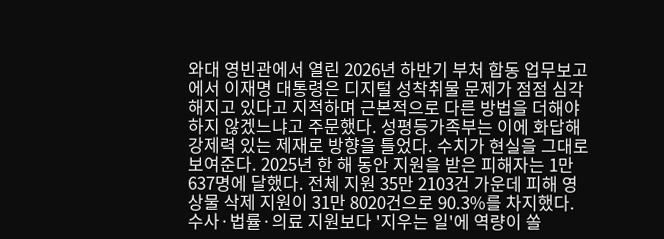와대 영빈관에서 열린 2026년 하반기 부처 합동 업무보고에서 이재명 대통령은 디지털 성착취물 문제가 점점 심각해지고 있다고 지적하며 근본적으로 다른 방법을 더해야 하지 않겠느냐고 주문했다. 성평등가족부는 이에 화답해 강제력 있는 제재로 방향을 틀었다. 수치가 현실을 그대로 보여준다. 2025년 한 해 동안 지원을 받은 피해자는 1만 637명에 달했다. 전체 지원 35만 2103건 가운데 피해 영상물 삭제 지원이 31만 8020건으로 90.3%를 차지했다. 수사·법률·의료 지원보다 '지우는 일'에 역량이 쏠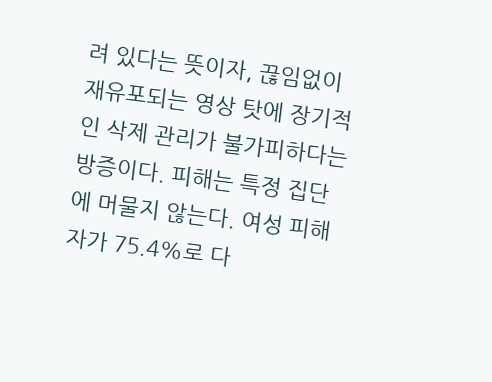려 있다는 뜻이자, 끊임없이 재유포되는 영상 탓에 장기적인 삭제 관리가 불가피하다는 방증이다. 피해는 특정 집단에 머물지 않는다. 여성 피해자가 75.4%로 다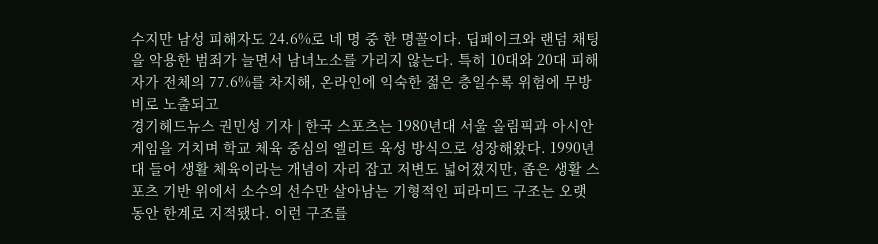수지만 남성 피해자도 24.6%로 네 명 중 한 명꼴이다. 딥페이크와 랜덤 채팅을 악용한 범죄가 늘면서 남녀노소를 가리지 않는다. 특히 10대와 20대 피해자가 전체의 77.6%를 차지해, 온라인에 익숙한 젊은 층일수록 위험에 무방비로 노출되고
경기헤드뉴스 권민성 기자 | 한국 스포츠는 1980년대 서울 올림픽과 아시안 게임을 거치며 학교 체육 중심의 엘리트 육성 방식으로 성장해왔다. 1990년대 들어 생활 체육이라는 개념이 자리 잡고 저변도 넓어졌지만, 좁은 생활 스포츠 기반 위에서 소수의 선수만 살아남는 기형적인 피라미드 구조는 오랫동안 한계로 지적됐다. 이런 구조를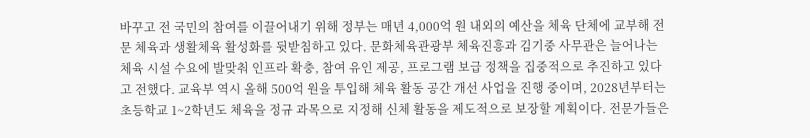바꾸고 전 국민의 참여를 이끌어내기 위해 정부는 매년 4,000억 원 내외의 예산을 체육 단체에 교부해 전문 체육과 생활체육 활성화를 뒷받침하고 있다. 문화체육관광부 체육진흥과 김기중 사무관은 늘어나는 체육 시설 수요에 발맞춰 인프라 확충, 참여 유인 제공, 프로그램 보급 정책을 집중적으로 추진하고 있다고 전했다. 교육부 역시 올해 500억 원을 투입해 체육 활동 공간 개선 사업을 진행 중이며, 2028년부터는 초등학교 1~2학년도 체육을 정규 과목으로 지정해 신체 활동을 제도적으로 보장할 계획이다. 전문가들은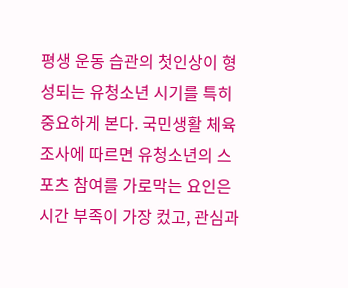평생 운동 습관의 첫인상이 형성되는 유청소년 시기를 특히 중요하게 본다. 국민생활 체육 조사에 따르면 유청소년의 스포츠 참여를 가로막는 요인은 시간 부족이 가장 컸고, 관심과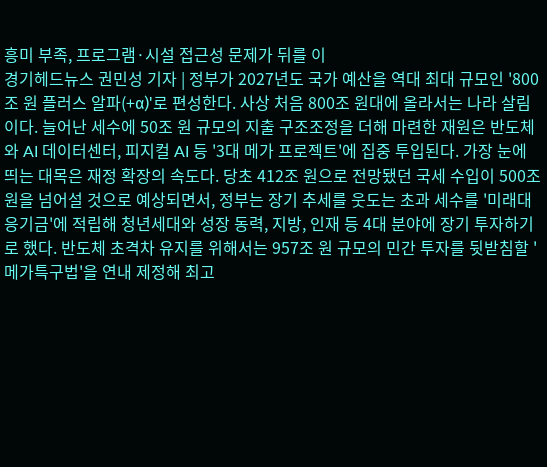흥미 부족, 프로그램·시설 접근성 문제가 뒤를 이
경기헤드뉴스 권민성 기자 | 정부가 2027년도 국가 예산을 역대 최대 규모인 '800조 원 플러스 알파(+α)'로 편성한다. 사상 처음 800조 원대에 올라서는 나라 살림이다. 늘어난 세수에 50조 원 규모의 지출 구조조정을 더해 마련한 재원은 반도체와 AI 데이터센터, 피지컬 AI 등 '3대 메가 프로젝트'에 집중 투입된다. 가장 눈에 띄는 대목은 재정 확장의 속도다. 당초 412조 원으로 전망됐던 국세 수입이 500조 원을 넘어설 것으로 예상되면서, 정부는 장기 추세를 웃도는 초과 세수를 '미래대응기금'에 적립해 청년세대와 성장 동력, 지방, 인재 등 4대 분야에 장기 투자하기로 했다. 반도체 초격차 유지를 위해서는 957조 원 규모의 민간 투자를 뒷받침할 '메가특구법'을 연내 제정해 최고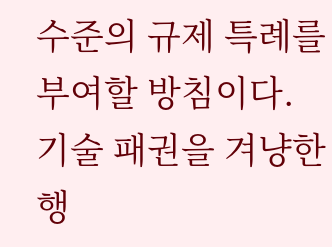수준의 규제 특례를 부여할 방침이다. 기술 패권을 겨냥한 행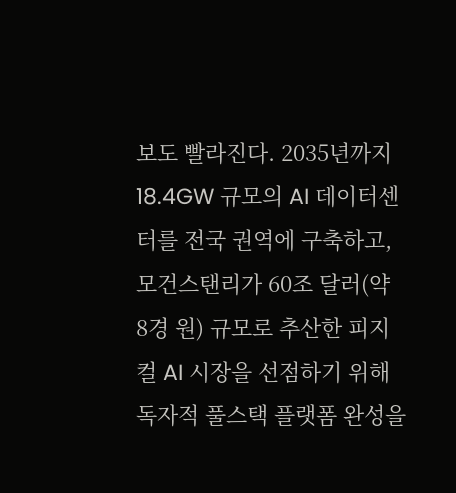보도 빨라진다. 2035년까지 18.4GW 규모의 AI 데이터센터를 전국 권역에 구축하고, 모건스탠리가 60조 달러(약 8경 원) 규모로 추산한 피지컬 AI 시장을 선점하기 위해 독자적 풀스택 플랫폼 완성을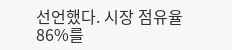선언했다. 시장 점유율 86%를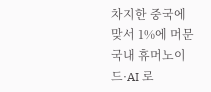차지한 중국에 맞서 1%에 머문 국내 휴머노이드·AI 로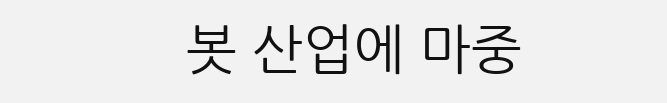봇 산업에 마중